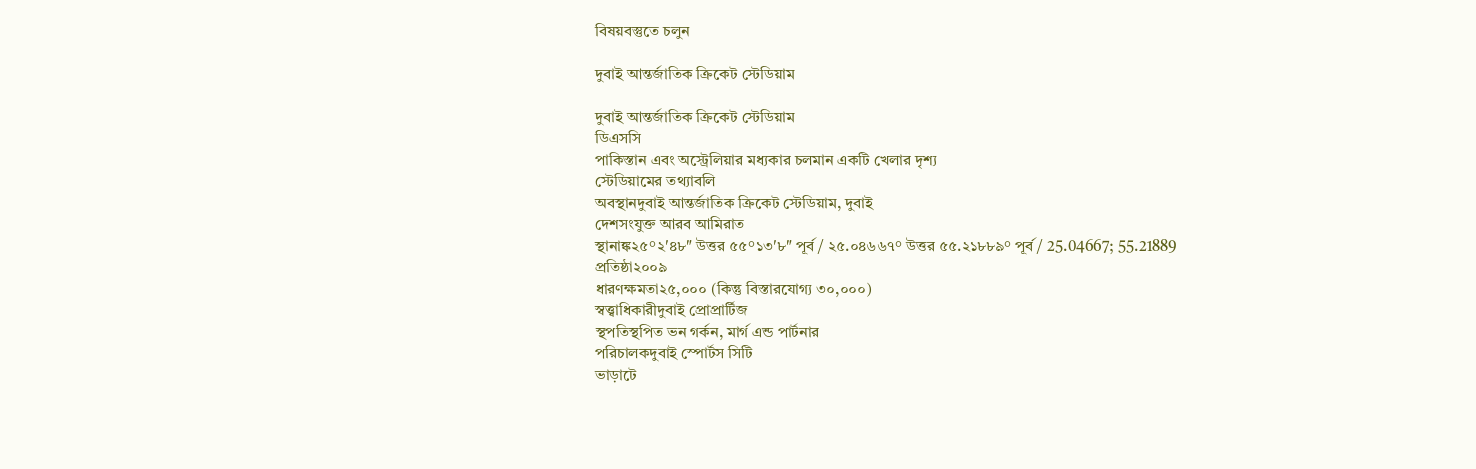বিষয়বস্তুতে চলুন

দুবাই আন্তর্জাতিক ক্রিকেট স্টেডিয়াম

দুবাই আন্তর্জাতিক ক্রিকেট স্টেডিয়াম
ডিএসসি
পাকিস্তান এবং অস্ট্রেলিয়ার মধ্যকার চলমান একটি খেলার দৃশ্য
স্টেডিয়ামের তথ্যাবলি
অবস্থানদুবাই আন্তর্জাতিক ক্রিকেট স্টেডিয়াম, দুবাই
দেশসংযুক্ত আরব আমিরাত
স্থানাঙ্ক২৫°২′৪৮″ উত্তর ৫৫°১৩′৮″ পূর্ব / ২৫.০৪৬৬৭° উত্তর ৫৫.২১৮৮৯° পূর্ব / 25.04667; 55.21889
প্রতিষ্ঠা২০০৯
ধারণক্ষমতা২৫,০০০ (কিন্তু বিস্তারযোগ্য ৩০,০০০)
স্বত্ত্বাধিকারীদুবাই প্রোপ্রার্টিজ
স্থপতিস্থপিত ভন গর্কন, মার্গ এন্ড পার্টনার
পরিচালকদুবাই স্পোর্টস সিটি
ভাড়াটে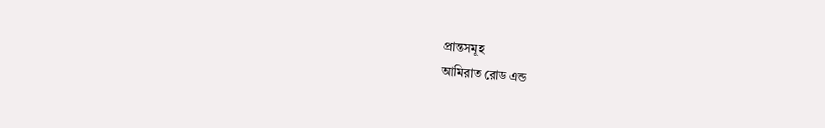প্রান্তসমূহ
আমিরাত রোড এন্ড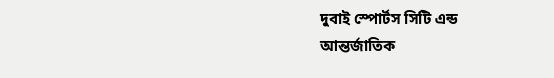দুবাই স্পোর্টস সিটি এন্ড
আন্তর্জাতিক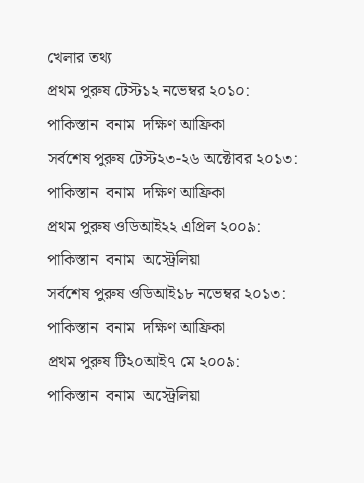খেলার তথ্য
প্রথম পুরুষ টেস্ট১২ নভেম্বর ২০১০:
পাকিস্তান  বনাম  দক্ষিণ আফ্রিকা
সর্বশেষ পুরুষ টেস্ট২৩-২৬ অক্টোবর ২০১৩:
পাকিস্তান  বনাম  দক্ষিণ আফ্রিকা
প্রথম পুরুষ ওডিআই২২ এপ্রিল ২০০৯:
পাকিস্তান  বনাম  অস্ট্রেলিয়া
সর্বশেষ পুরুষ ওডিআই১৮ নভেম্বর ২০১৩:
পাকিস্তান  বনাম  দক্ষিণ আফ্রিকা
প্রথম পুরুষ টি২০আই৭ মে ২০০৯:
পাকিস্তান  বনাম  অস্ট্রেলিয়া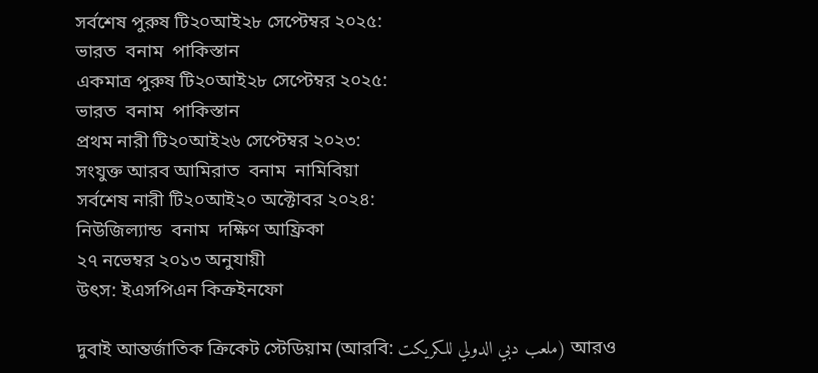সর্বশেষ পুরুষ টি২০আই২৮ সেপ্টেম্বর ২০২৫:
ভারত  বনাম  পাকিস্তান
একমাত্র পুরুষ টি২০আই২৮ সেপ্টেম্বর ২০২৫:
ভারত  বনাম  পাকিস্তান
প্রথম নারী টি২০আই২৬ সেপ্টেম্বর ২০২৩:
সংযুক্ত আরব আমিরাত  বনাম  নামিবিয়া
সর্বশেষ নারী টি২০আই২০ অক্টোবর ২০২৪:
নিউজিল্যান্ড  বনাম  দক্ষিণ আফ্রিকা
২৭ নভেম্বর ২০১৩ অনুযায়ী
উৎস: ইএসপিএন কিক্রইনফো

দুবাই আন্তর্জাতিক ক্রিকেট স্টেডিয়াম (আরবি: ملعب دبي الدولي للكريكت) আরও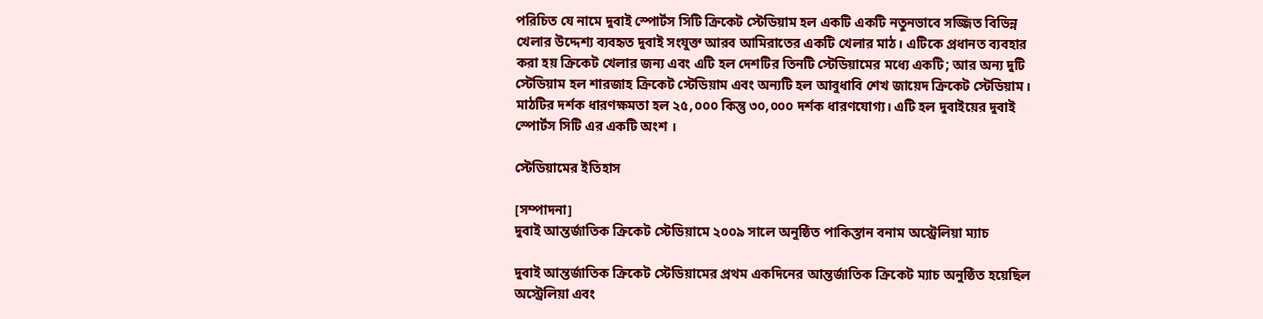পরিচিত যে নামে দুবাই স্পোর্টস সিটি ক্রিকেট স্টেডিয়াম হল একটি একটি নতুনভাবে সজ্জিত বিভিন্ন খেলার উদ্দেশ্য ব্যবহৃত দুবাই সংযুক্ত আরব আমিরাতের একটি খেলার মাঠ। এটিকে প্রধানত ব্যবহার করা হয় ক্রিকেট খেলার জন্য এবং এটি হল দেশটির তিনটি স্টেডিয়ামের মধ্যে একটি; আর অন্য দুটি স্টেডিয়াম হল শারজাহ ক্রিকেট স্টেডিয়াম এবং অন্যটি হল আবুধাবি শেখ জায়েদ ক্রিকেট স্টেডিয়াম। মাঠটির দর্শক ধারণক্ষমতা হল ২৫,০০০ কিন্তু ৩০,০০০ দর্শক ধারণযোগ্য। এটি হল দুবাইয়ের দুবাই স্পোর্টস সিটি এর একটি অংশ ।

স্টেডিয়ামের ইতিহাস

[সম্পাদনা]
দুবাই আন্তর্জাতিক ক্রিকেট স্টেডিয়ামে ২০০৯ সালে অনুষ্ঠিত পাকিস্তান বনাম অস্ট্রেলিয়া ম্যাচ

দুবাই আন্তর্জাতিক ক্রিকেট স্টেডিয়ামের প্রথম একদিনের আন্তর্জাতিক ক্রিকেট ম্যাচ অনুষ্ঠিত হয়েছিল অস্ট্রেলিয়া এবং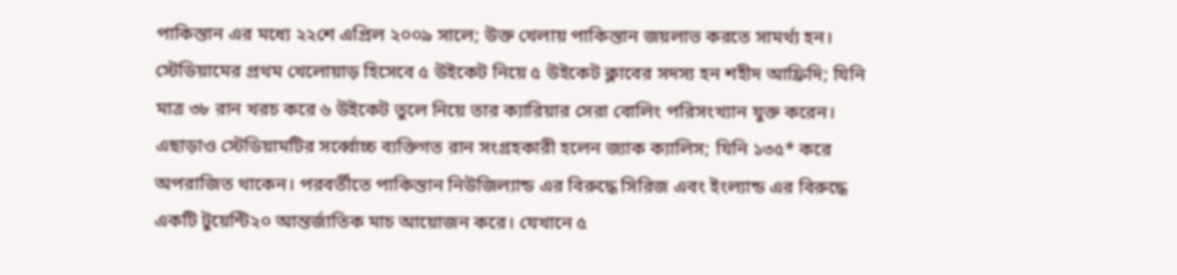পাকিস্তান এর মধ্যে ২২শে এপ্রিল ২০০৯ সালে; উক্ত খেলায় পাকিস্তান জয়লাভ করতে সামর্থ্য হন। স্টেডিয়ামের প্রথম খেলোয়াড় হিসেবে ৫ উইকেট নিয়ে ৫ উইকেট ক্লাবের সদস্য হন শহীদ আফ্রিদি; যিনি মাত্র ৩৮ রান খরচ করে ৬ উইকেট তুলে নিয়ে তার ক্যারিয়ার সেরা বোলিং পরিসংখ্যান যুক্ত করেন। এছাড়াও স্টেডিয়ামটির সর্ব্বোচ্চ ব্যক্তিগত রান সংগ্রহকারী হলেন জ্যাক ক্যালিস; যিনি ১৩৫* করে অপরাজিত থাকেন। পরবর্তীতে পাকিস্তান নিউজিল্যান্ড এর বিরুদ্ধে সিরিজ এবং ইংল্যান্ড এর বিরুদ্ধে একটি টুয়েন্টি২০ আন্তর্জাতিক মাচ আয়োজন করে। যেখানে ৫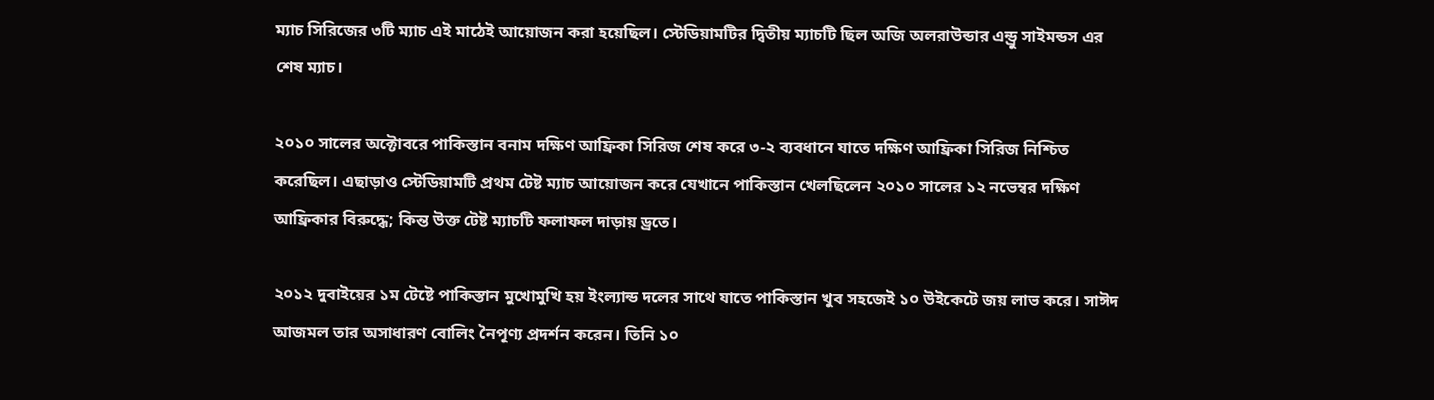ম্যাচ সিরিজের ৩টি ম্যাচ এই মাঠেই আয়োজন করা হয়েছিল। স্টেডিয়ামটির দ্বিতীয় ম্যাচটি ছিল অজি অলরাউন্ডার এন্ড্রু সাইমন্ডস এর শেষ ম্যাচ।

২০১০ সালের অক্টোবরে পাকিস্তান বনাম দক্ষিণ আফ্রিকা সিরিজ শেষ করে ৩-২ ব্যবধানে যাতে দক্ষিণ আফ্রিকা সিরিজ নিশ্চিত করেছিল। এছাড়াও স্টেডিয়ামটি প্রথম টেষ্ট ম্যাচ আয়োজন করে যেখানে পাকিস্তান খেলছিলেন ২০১০ সালের ১২ নভেম্বর দক্ষিণ আফ্রিকার বিরুদ্ধে; কিন্ত উক্ত টেষ্ট ম্যাচটি ফলাফল দাড়ায় ড্রতে।

২০১২ দুবাইয়ের ১ম টেষ্টে পাকিস্তান মুখোমুখি হয় ইংল্যান্ড দলের সাথে যাতে পাকিস্তান খুব সহজেই ১০ উইকেটে জয় লাভ করে। সাঈদ আজমল তার অসাধারণ বোলিং নৈপূণ্য প্রদর্শন করেন। তিনি ১০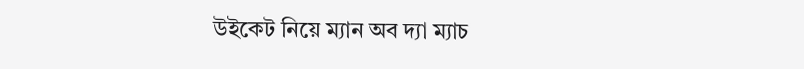উইকেট নিয়ে ম্যান অব দ্যা ম্যাচ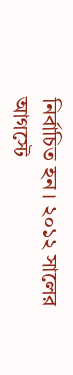নির্বাচিত হন। ২০১২ সালের আগস্টে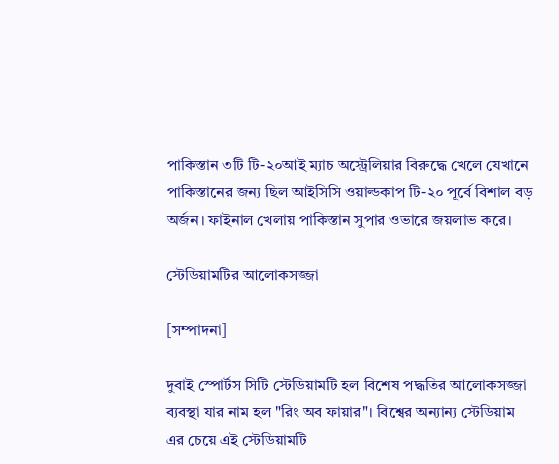পাকিস্তান ৩টি টি-২০আই ম্যাচ অস্ট্রেলিয়ার বিরুদ্ধে খেলে যেখানে পাকিস্তানের জন্য ছিল আইসিসি ওয়াল্ডকাপ টি-২০ পূর্বে বিশাল বড় অর্জন। ফাইনাল খেলায় পাকিস্তান সুপার ওভারে জয়লাভ করে।

স্টেডিয়ামটির আলোকসজ্জা

[সম্পাদনা]

দুবাই স্পোর্টস সিটি স্টেডিয়ামটি হল বিশেষ পদ্ধতির আলোকসজ্জা ব্যবস্থা যার নাম হল "রিং অব ফায়ার"। বিশ্বের অন্যান্য স্টেডিয়াম এর চেয়ে এই স্টেডিয়ামটি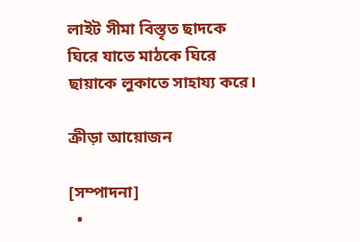লাইট সীমা বিস্তৃত ছাদকে ঘিরে যাতে মাঠকে ঘিরে ছায়াকে লুকাতে সাহায্য করে।

ক্রীড়া আয়োজন

[সম্পাদনা]
  •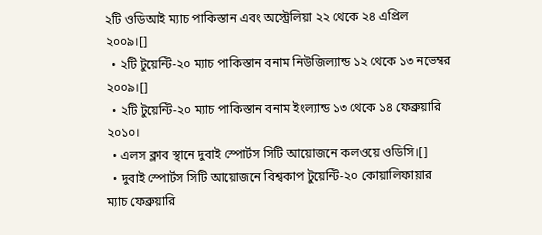২টি ওডিআই ম্যাচ পাকিস্তান এবং অস্ট্রেলিয়া ২২ থেকে ২৪ এপ্রিল ২০০৯।[]
  • ২টি টুয়েন্টি-২০ ম্যাচ পাকিস্তান বনাম নিউজিল্যান্ড ১২ থেকে ১৩ নভেম্বর ২০০৯।[]
  • ২টি টুয়েন্টি-২০ ম্যাচ পাকিস্তান বনাম ইংল্যান্ড ১৩ থেকে ১৪ ফেব্রুয়ারি ২০১০।
  • এলস ক্লাব স্থানে দুবাই স্পোর্টস সিটি আয়োজনে কলওয়ে ওডিসি।[]
  • দুবাই স্পোর্টস সিটি আয়োজনে বিশ্বকাপ টুয়েন্টি-২০ কোয়ালিফায়ার ম্যাচ ফেব্রুয়ারি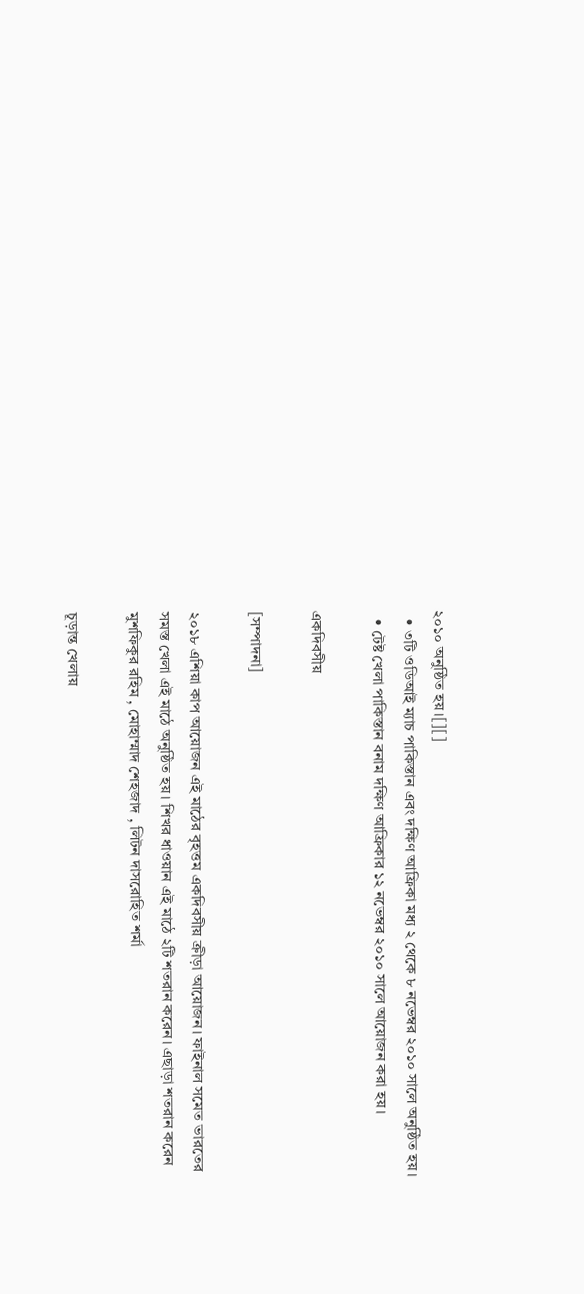২০১০ অনুষ্ঠিত হয়।[][]
  • ৩টি ওডিআই ম্যাচ পাকিস্তান এবং দক্ষিণ আফ্রিকা মধ্য ২ থেকে ৮ নভেম্বর ২০১০ সালে অনুষ্ঠিত হয়।
  • টেষ্ট খেলা পাকিস্তান বনাম দক্ষিণ আফ্রিকার ১২ নভেম্বর ২০১০ সালে আয়োজন করা হয়।

একদিবসীয়

[সম্পাদনা]

২০১৮ এশিয়া কাপ আয়োজন এই মাঠের বৃহত্তম একদিবসীয় ক্রীড়া আয়োজন। ফাইনাল সমেত ভারতের সমস্ত খেলা এই মাঠে অনুষ্ঠিত হয়। শিখর ধাওয়ান এই মাঠে ২টি শতরান করেন। এছাড়া শতরান করেন মুশফিকুর রহিম , মোহাম্মাদ শেহজাদ , লিটন দাসরোহিত শর্মা

চূড়ান্ত খেলায়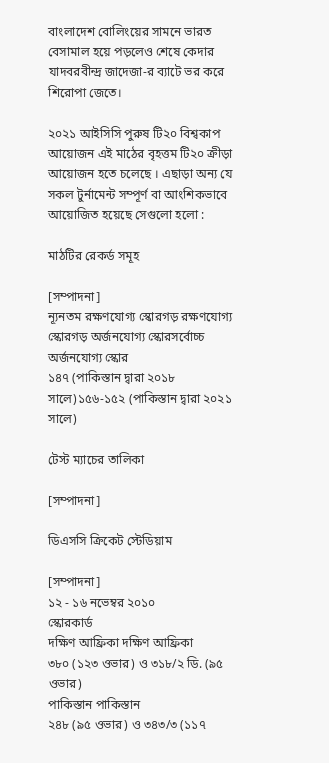বাংলাদেশ বোলিংয়ের সামনে ভারত বেসামাল হয়ে পড়লেও শেষে কেদার যাদবরবীন্দ্র জাদেজা-র ব্যাটে ভর করে শিরোপা জেতে।

২০২১ আইসিসি পুরুষ টি২০ বিশ্বকাপ আয়োজন এই মাঠের বৃহত্তম টি২০ ক্রীড়া আয়োজন হতে চলেছে । এছাড়া অন্য যে সকল টুর্নামেন্ট সম্পূর্ণ বা আংশিকভাবে আয়োজিত হয়েছে সেগুলো হলো :

মাঠটির রেকর্ড সমূহ

[সম্পাদনা]
ন্যূনতম রক্ষণযোগ্য স্কোরগড় রক্ষণযোগ্য স্কোরগড় অর্জনযোগ্য স্কোরসর্বোচ্চ অর্জনযোগ্য স্কোর
১৪৭ (পাকিস্তান দ্বারা ২০১৮ সালে)১৫৬-১৫২ (পাকিস্তান দ্বারা ২০২১ সালে)

টেস্ট ম্যাচের তালিকা

[সম্পাদনা]

ডিএসসি ক্রিকেট স্টেডিয়াম

[সম্পাদনা]
১২ - ১৬ নভেম্বর ২০১০
স্কোরকার্ড
দক্ষিণ আফ্রিকা দক্ষিণ আফ্রিকা
৩৮০ (১২৩ ওভার) ও ৩১৮/২ ডি. (৯৫ ওভার)
পাকিস্তান পাকিস্তান
২৪৮ (৯৫ ওভার) ও ৩৪৩/৩ (১১৭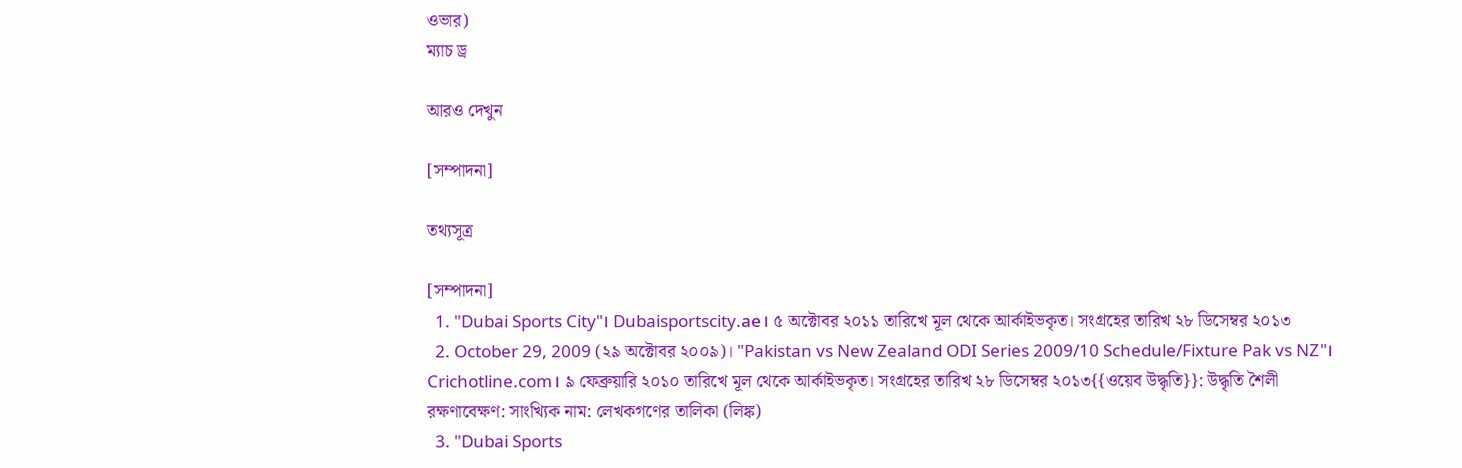ওভার)
ম্যাচ ড্র

আরও দেখুন

[সম্পাদনা]

তথ্যসূত্র

[সম্পাদনা]
  1. "Dubai Sports City"। Dubaisportscity.ae। ৫ অক্টোবর ২০১১ তারিখে মূল থেকে আর্কাইভকৃত। সংগ্রহের তারিখ ২৮ ডিসেম্বর ২০১৩
  2. October 29, 2009 (২৯ অক্টোবর ২০০৯)। "Pakistan vs New Zealand ODI Series 2009/10 Schedule/Fixture Pak vs NZ"। Crichotline.com। ৯ ফেব্রুয়ারি ২০১০ তারিখে মূল থেকে আর্কাইভকৃত। সংগ্রহের তারিখ ২৮ ডিসেম্বর ২০১৩{{ওয়েব উদ্ধৃতি}}: উদ্ধৃতি শৈলী রক্ষণাবেক্ষণ: সাংখ্যিক নাম: লেখকগণের তালিকা (লিঙ্ক)
  3. "Dubai Sports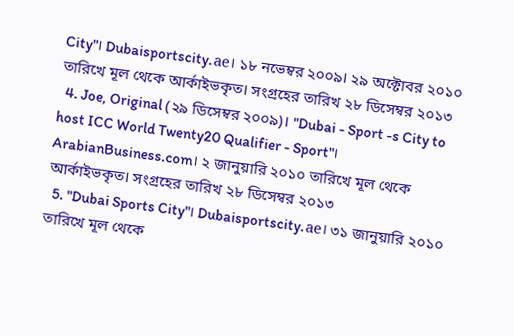City"। Dubaisportscity.ae। ১৮ নভেম্বর ২০০৯। ২৯ অক্টোবর ২০১০ তারিখে মূল থেকে আর্কাইভকৃত। সংগ্রহের তারিখ ২৮ ডিসেম্বর ২০১৩
  4. Joe, Original (২৯ ডিসেম্বর ২০০৯)। "Dubai - Sport -s City to host ICC World Twenty20 Qualifier - Sport"। ArabianBusiness.com। ২ জানুয়ারি ২০১০ তারিখে মূল থেকে আর্কাইভকৃত। সংগ্রহের তারিখ ২৮ ডিসেম্বর ২০১৩
  5. "Dubai Sports City"। Dubaisportscity.ae। ৩১ জানুয়ারি ২০১০ তারিখে মূল থেকে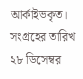আর্কাইভকৃত। সংগ্রহের তারিখ ২৮ ডিসেম্বর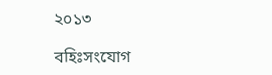২০১৩

বহিঃসংযোগ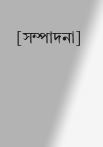[সম্পাদনা]